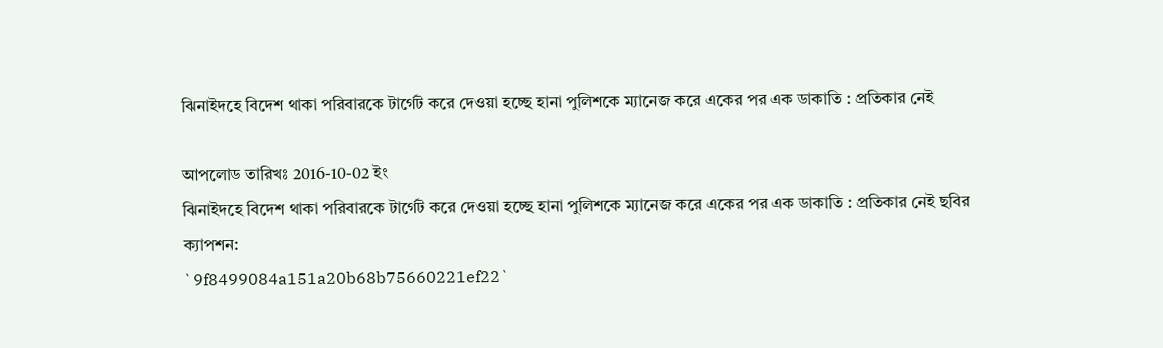ঝিনাইদহে বিদেশ থাকা পরিবারকে টার্গেট করে দেওয়া হচ্ছে হানা পুলিশকে ম্যানেজ করে একের পর এক ডাকাতি : প্রতিকার নেই

আপলোড তারিখঃ 2016-10-02 ইং
ঝিনাইদহে বিদেশ থাকা পরিবারকে টার্গেট করে দেওয়া হচ্ছে হানা পুলিশকে ম্যানেজ করে একের পর এক ডাকাতি : প্রতিকার নেই ছবির ক্যাপশন:
`9f8499084a151a20b68b75660221ef22`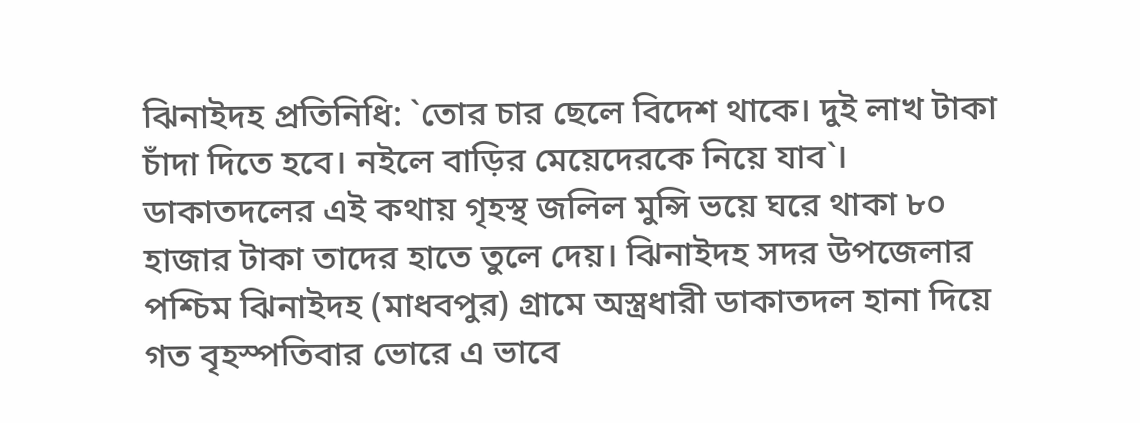ঝিনাইদহ প্রতিনিধি: `তোর চার ছেলে বিদেশ থাকে। দুই লাখ টাকা চাঁদা দিতে হবে। নইলে বাড়ির মেয়েদেরকে নিয়ে যাব`। ডাকাতদলের এই কথায় গৃহস্থ জলিল মুন্সি ভয়ে ঘরে থাকা ৮০ হাজার টাকা তাদের হাতে তুলে দেয়। ঝিনাইদহ সদর উপজেলার পশ্চিম ঝিনাইদহ (মাধবপুর) গ্রামে অস্ত্রধারী ডাকাতদল হানা দিয়ে গত বৃহস্পতিবার ভোরে এ ভাবে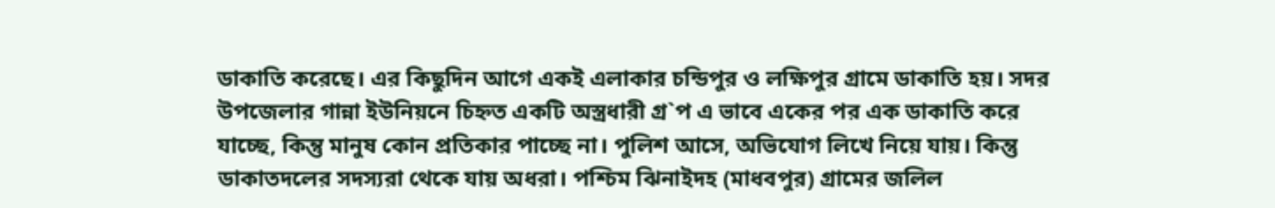ডাকাতি করেছে। এর কিছুদিন আগে একই এলাকার চন্ডিপুর ও লক্ষিপুর গ্রামে ডাকাতি হয়। সদর উপজেলার গান্না ইউনিয়নে চিহ্নত একটি অস্ত্রধারী গ্র`প এ ভাবে একের পর এক ডাকাতি করে যাচ্ছে, কিন্তু মানুষ কোন প্রতিকার পাচ্ছে না। পুলিশ আসে, অভিযোগ লিখে নিয়ে যায়। কিন্তু ডাকাতদলের সদস্যরা থেকে যায় অধরা। পশ্চিম ঝিনাইদহ (মাধবপুর) গ্রামের জলিল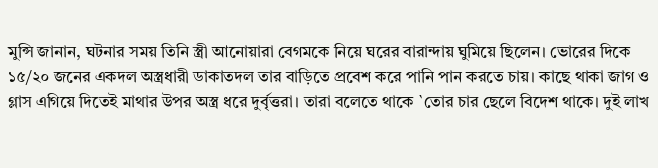মুন্সি জানান, ঘটনার সময় তিনি স্ত্রী আনোয়ারা বেগমকে নিয়ে ঘরের বারান্দায় ঘুমিয়ে ছিলেন। ভোরের দিকে ১৫/২০ জনের একদল অস্ত্রধারী ডাকাতদল তার বাড়িতে প্রবেশ করে পানি পান করতে চায়। কাছে থাকা জাগ ও গ্লাস এগিয়ে দিতেই মাথার উপর অস্ত্র ধরে দুর্বৃত্তরা। তারা বলেতে থাকে `তোর চার ছেলে বিদেশ থাকে। দুই লাখ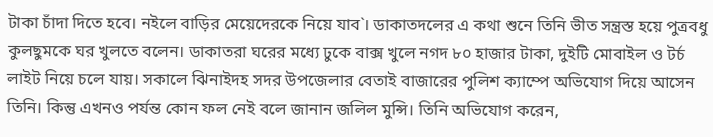টাকা চাঁদা দিতে হবে। নইলে বাড়ির মেয়েদেরকে নিয়ে যাব`। ডাকাতদলের এ কথা শুনে তিনি ভীত সন্ত্রস্ত হয়ে পুত্রবধু কুলছুমকে ঘর খুলতে বলেন। ডাকাতরা ঘরের মধ্যে ঢুকে বাক্স খুলে নগদ ৮০ হাজার টাকা, দুইটি মোবাইল ও টর্চ লাইট নিয়ে চলে যায়। সকালে ঝিনাইদহ সদর উপজেলার বেতাই বাজারের পুলিশ ক্যাম্পে অভিযোগ দিয়ে আসেন তিনি। কিন্তু এখনও পর্যন্ত কোন ফল নেই বলে জানান জলিল মুন্সি। তিনি অভিযোগ করেন,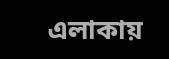এলাকায়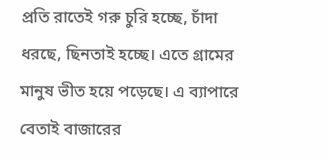প্রতি রাতেই গরু চুরি হচ্ছে, চাঁদা ধরছে, ছিনতাই হচ্ছে। এতে গ্রামের মানুষ ভীত হয়ে পড়েছে। এ ব্যাপারে বেতাই বাজারের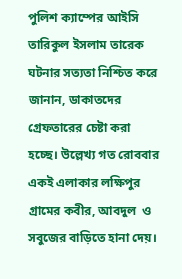পুলিশ ক্যাম্পের আইসি তারিকুল ইসলাম তারেক ঘটনার সত্যতা নিশ্চিত করে জানান, ডাকাতদের গ্রেফতারের চেষ্টা করা হচ্ছে। উল্লেখ্য গত রোববার একই এলাকার লক্ষিপুর গ্রামের কবীর, আবদুল  ও সবুজের বাড়িতে হানা দেয়।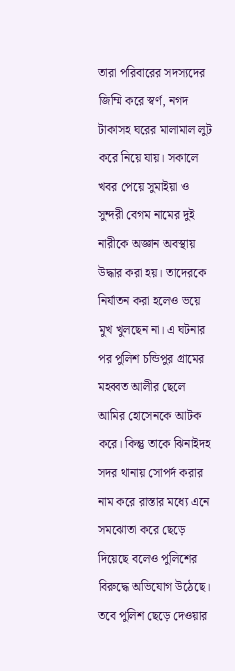তারা পরিবারের সদস্যদের জিম্মি করে স্বর্ণ, নগদ টাকাসহ ঘরের মালামাল লুট করে নিয়ে যায়। সকালে খবর পেয়ে সুমাইয়া ও সুন্দরী বেগম নামের দুই নারীকে অজ্ঞান অবস্থায় উদ্ধার করা হয়। তাদেরকে নির্যাতন করা হলেও ভয়ে মুখ খুলছেন না। এ ঘটনার পর পুলিশ চন্ডিপুর গ্রামের মহব্বত আলীর ছেলে আমির হোসেনকে আটক করে। কিন্তু তাকে ঝিনাইদহ সদর থানায় সোপর্দ করার নাম করে রাস্তার মধ্যে এনে সমঝোতা করে ছেড়ে দিয়েছে বলেও পুলিশের বিরুদ্ধে অভিযোগ উঠেছে। তবে পুলিশ ছেড়ে দেওয়ার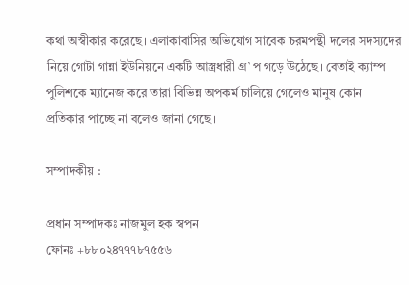কথা অস্বীকার করেছে। এলাকাবাসির অভিযোগ সাবেক চরমপন্থী দলের সদস্যদের নিয়ে গোটা গান্না ইউনিয়নে একটি আস্ত্রধারী গ্র`প গড়ে উঠেছে। বেতাই ক্যাম্প পুলিশকে ম্যানেজ করে তারা বিভিন্ন অপকর্ম চালিয়ে গেলেও মানুষ কোন প্রতিকার পাচ্ছে না বলেও জানা গেছে।

সম্পাদকীয় :

প্রধান সম্পাদকঃ নাজমুল হক স্বপন
ফোনঃ +৮৮০২৪৭৭৭৮৭৫৫৬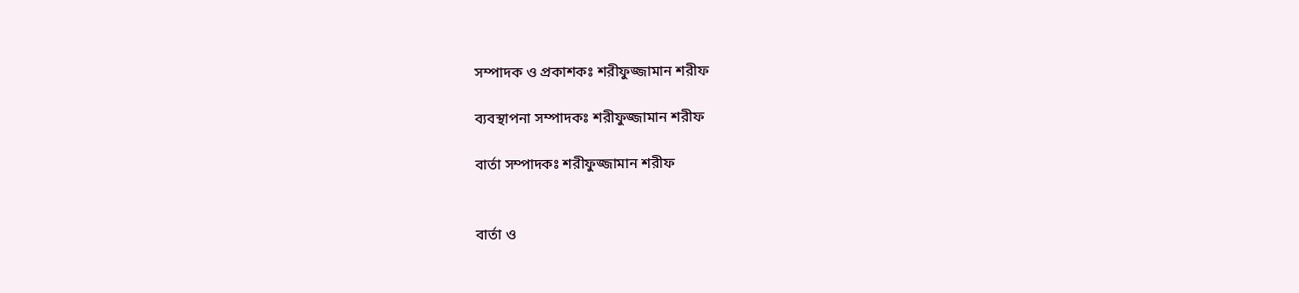সম্পাদক ও প্রকাশকঃ শরীফুজ্জামান শরীফ

ব্যবস্থাপনা সম্পাদকঃ শরীফুজ্জামান শরীফ

বার্তা সম্পাদকঃ শরীফুজ্জামান শরীফ


বার্তা ও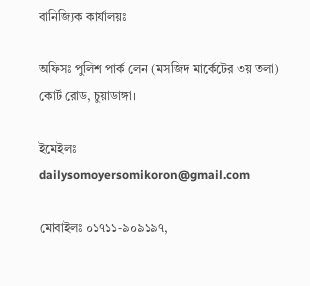বানিজ্যিক কার্যালয়ঃ

অফিসঃ পুলিশ পার্ক লেন (মসজিদ মার্কেটের ৩য় তলা) কোর্ট রোড, চুয়াডাঙ্গা।

ইমেইলঃ dailysomoyersomikoron@gmail.com

মোবাইলঃ ০১৭১১-৯০৯১৯৭,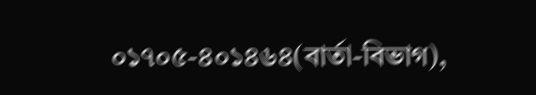০১৭০৫-৪০১৪৬৪(বার্তা-বিভাগ),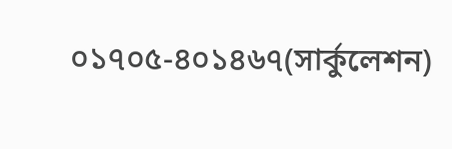০১৭০৫-৪০১৪৬৭(সার্কুলেশন)